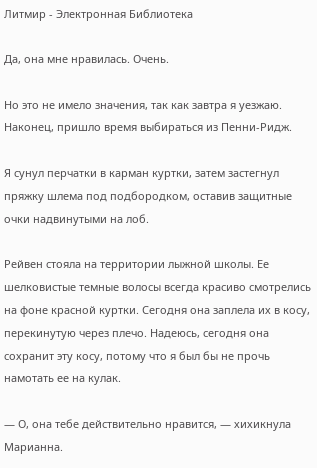Литмир - Электронная Библиотека

Да, она мне нравилась. Очень.

Но это не имело значения, так как завтра я уезжаю. Наконец, пришло время выбираться из Пенни-Ридж.

Я сунул перчатки в карман куртки, затем застегнул пряжку шлема под подбородком, оставив защитные очки надвинутыми на лоб.

Рейвен стояла на территории лыжной школы. Ее шелковистые темные волосы всегда красиво смотрелись на фоне красной куртки. Сегодня она заплела их в косу, перекинутую через плечо. Надеюсь, сегодня она сохранит эту косу, потому что я был бы не прочь намотать ее на кулак.

— О, она тебе действительно нравится, — хихикнула Марианна.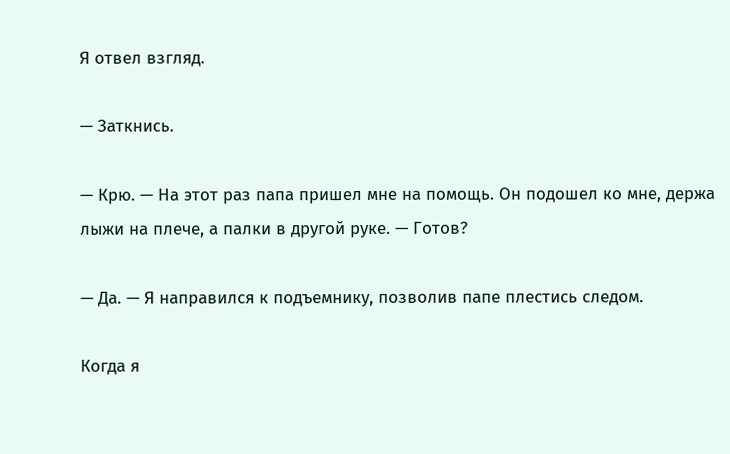Я отвел взгляд.

— Заткнись.

— Крю. — На этот раз папа пришел мне на помощь. Он подошел ко мне, держа лыжи на плече, а палки в другой руке. — Готов?

— Да. — Я направился к подъемнику, позволив папе плестись следом.

Когда я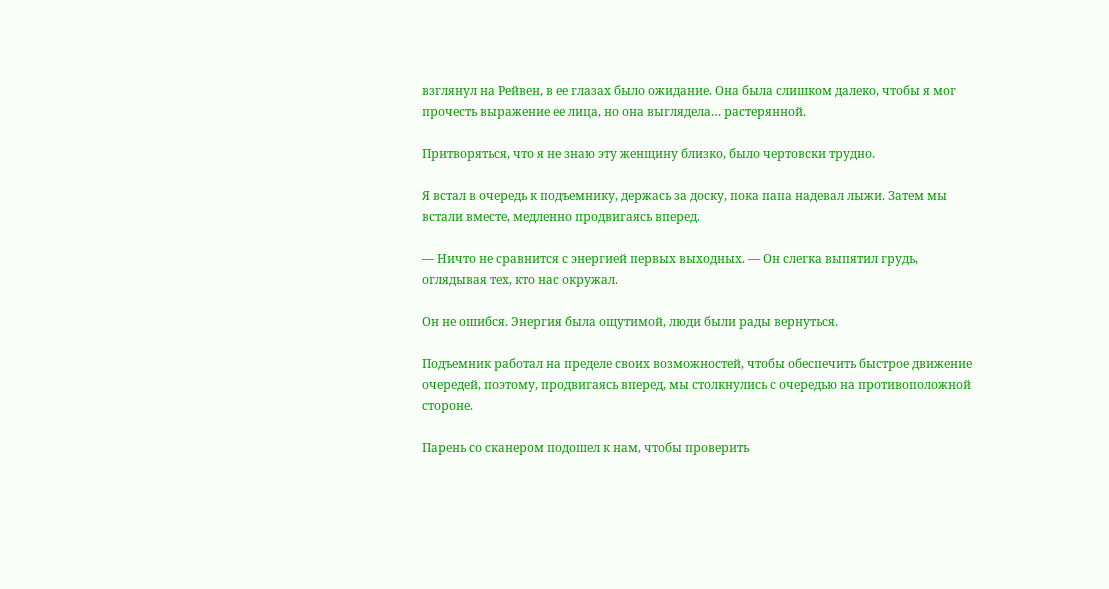взглянул на Рейвен, в ее глазах было ожидание. Она была слишком далеко, чтобы я мог прочесть выражение ее лица, но она выглядела… растерянной.

Притворяться, что я не знаю эту женщину близко, было чертовски трудно.

Я встал в очередь к подъемнику, держась за доску, пока папа надевал лыжи. Затем мы встали вместе, медленно продвигаясь вперед.

— Ничто не сравнится с энергией первых выходных. — Он слегка выпятил грудь, оглядывая тех, кто нас окружал.

Он не ошибся. Энергия была ощутимой, люди были рады вернуться.

Подъемник работал на пределе своих возможностей, чтобы обеспечить быстрое движение очередей, поэтому, продвигаясь вперед, мы столкнулись с очередью на противоположной стороне.

Парень со сканером подошел к нам, чтобы проверить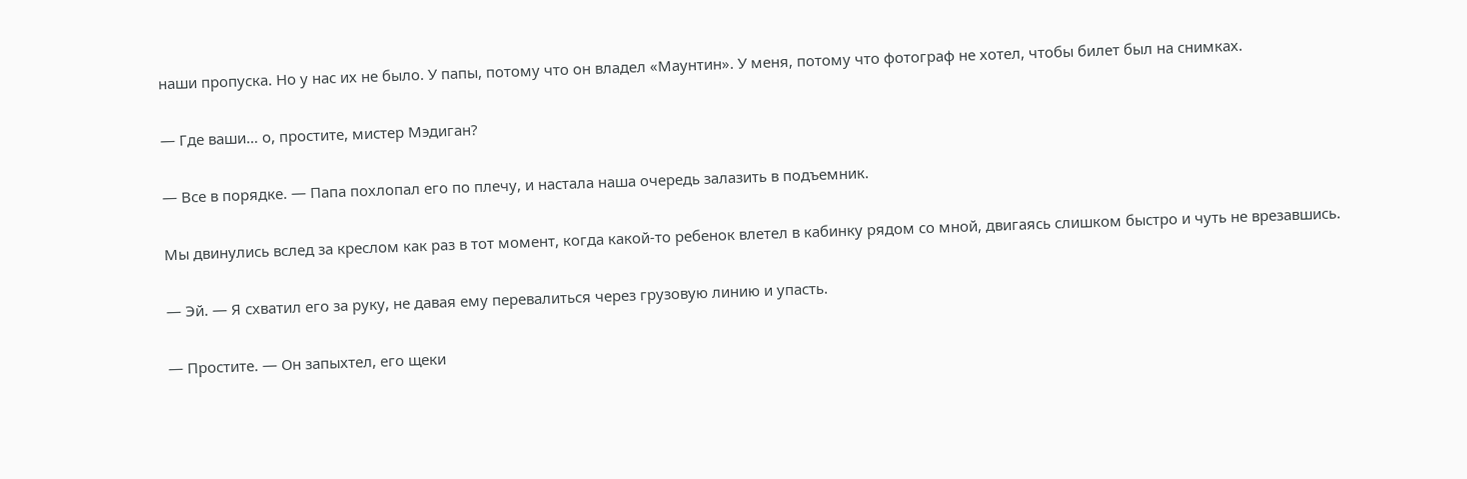наши пропуска. Но у нас их не было. У папы, потому что он владел «Маунтин». У меня, потому что фотограф не хотел, чтобы билет был на снимках.

— Где ваши… о, простите, мистер Мэдиган?

— Все в порядке. — Папа похлопал его по плечу, и настала наша очередь залазить в подъемник.

Мы двинулись вслед за креслом как раз в тот момент, когда какой-то ребенок влетел в кабинку рядом со мной, двигаясь слишком быстро и чуть не врезавшись.

— Эй. — Я схватил его за руку, не давая ему перевалиться через грузовую линию и упасть.

— Простите. — Он запыхтел, его щеки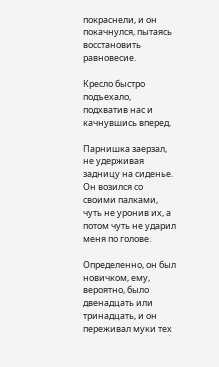покраснели, и он покачнулся, пытаясь восстановить равновесие.

Кресло быстро подъехало, подхватив нас и качнувшись вперед.

Парнишка заерзал, не удерживая задницу на сиденье. Он возился со своими палками, чуть не уронив их, а потом чуть не ударил меня по голове.

Определенно, он был новичком, ему, вероятно, было двенадцать или тринадцать, и он переживал муки тех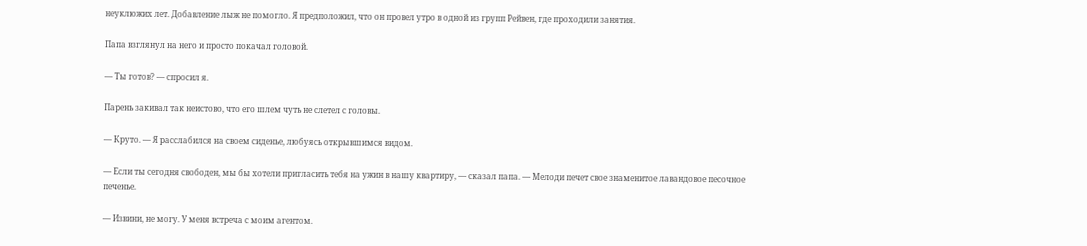неуклюжих лет. Добавление лыж не помогло. Я предположил, что он провел утро в одной из групп Рейвен, где проходили занятия.

Папа взглянул на него и просто покачал головой.

— Ты готов? — спросил я.

Парень закивал так неистово, что его шлем чуть не слетел с головы.

— Круто. — Я расслабился на своем сиденье, любуясь открывшимся видом.

— Если ты сегодня свободен, мы бы хотели пригласить тебя на ужин в нашу квартиру, — сказал папа. — Мелоди печет свое знаменитое лавандовое песочное печенье.

— Извини, не могу. У меня встреча с моим агентом.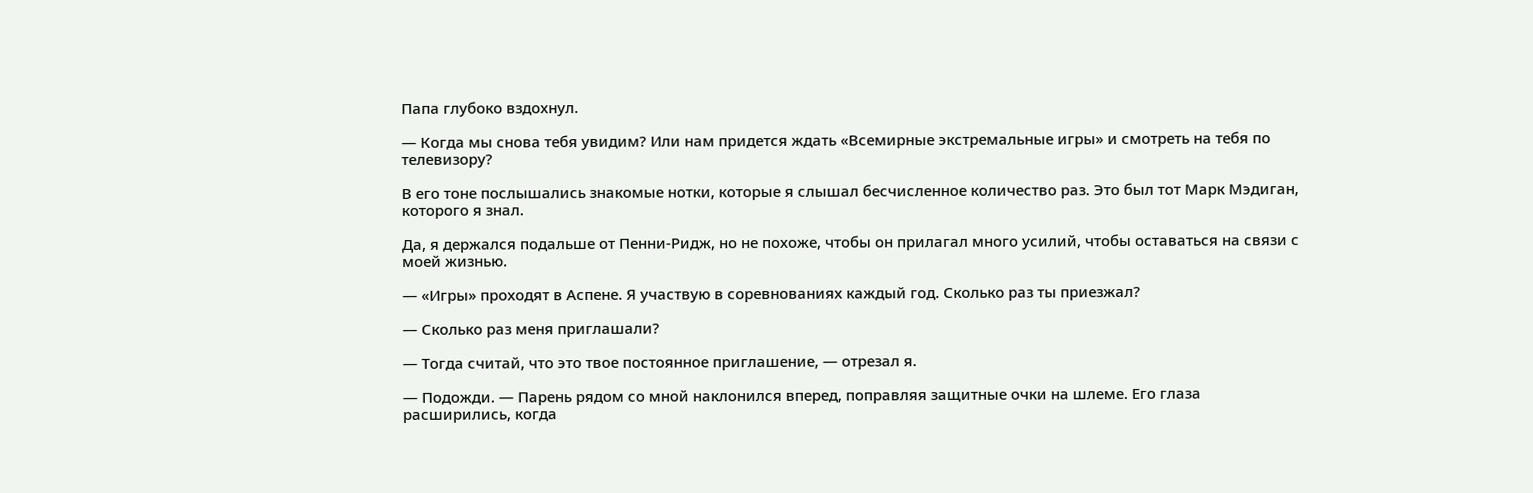Папа глубоко вздохнул.

— Когда мы снова тебя увидим? Или нам придется ждать «Всемирные экстремальные игры» и смотреть на тебя по телевизору?

В его тоне послышались знакомые нотки, которые я слышал бесчисленное количество раз. Это был тот Марк Мэдиган, которого я знал.

Да, я держался подальше от Пенни-Ридж, но не похоже, чтобы он прилагал много усилий, чтобы оставаться на связи с моей жизнью.

— «Игры» проходят в Аспене. Я участвую в соревнованиях каждый год. Сколько раз ты приезжал?

— Сколько раз меня приглашали?

— Тогда считай, что это твое постоянное приглашение, — отрезал я.

— Подожди. — Парень рядом со мной наклонился вперед, поправляя защитные очки на шлеме. Его глаза расширились, когда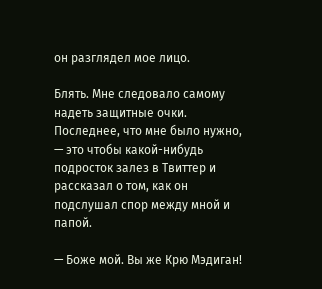он разглядел мое лицо.

Блять. Мне следовало самому надеть защитные очки. Последнее, что мне было нужно, — это чтобы какой-нибудь подросток залез в Твиттер и рассказал о том, как он подслушал спор между мной и папой.

— Боже мой. Вы же Крю Мэдиган!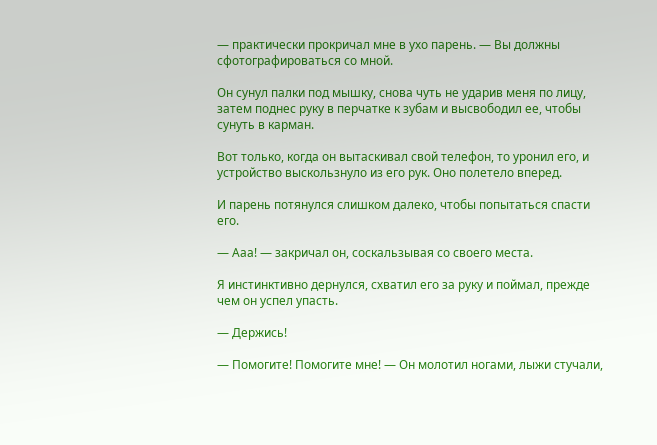— практически прокричал мне в ухо парень. — Вы должны сфотографироваться со мной.

Он сунул палки под мышку, снова чуть не ударив меня по лицу, затем поднес руку в перчатке к зубам и высвободил ее, чтобы сунуть в карман.

Вот только, когда он вытаскивал свой телефон, то уронил его, и устройство выскользнуло из его рук. Оно полетело вперед.

И парень потянулся слишком далеко, чтобы попытаться спасти его.

— Ааа! — закричал он, соскальзывая со своего места.

Я инстинктивно дернулся, схватил его за руку и поймал, прежде чем он успел упасть.

— Держись!

— Помогите! Помогите мне! — Он молотил ногами, лыжи стучали,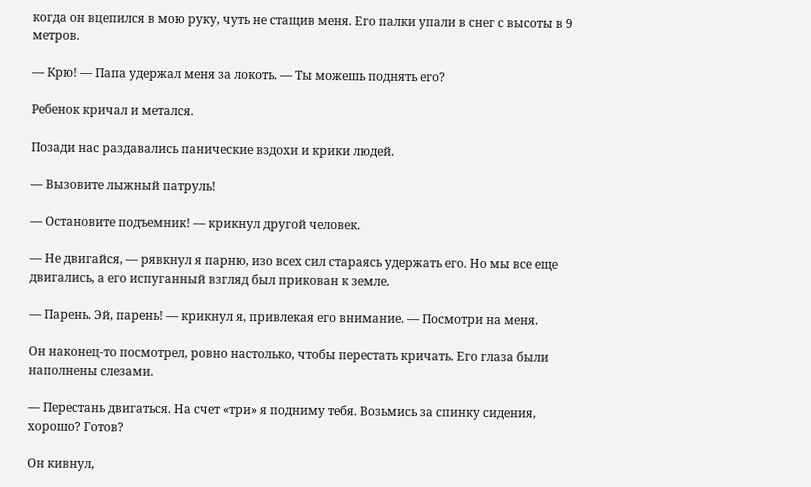когда он вцепился в мою руку, чуть не стащив меня. Его палки упали в снег с высоты в 9 метров.

— Крю! — Папа удержал меня за локоть. — Ты можешь поднять его?

Ребенок кричал и метался.

Позади нас раздавались панические вздохи и крики людей.

— Вызовите лыжный патруль!

— Остановите подъемник! — крикнул другой человек.

— Не двигайся, — рявкнул я парню, изо всех сил стараясь удержать его. Но мы все еще двигались, а его испуганный взгляд был прикован к земле.

— Парень. Эй, парень! — крикнул я, привлекая его внимание. — Посмотри на меня.

Он наконец-то посмотрел, ровно настолько, чтобы перестать кричать. Его глаза были наполнены слезами.

— Перестань двигаться. На счет «три» я подниму тебя. Возьмись за спинку сидения, хорошо? Готов?

Он кивнул,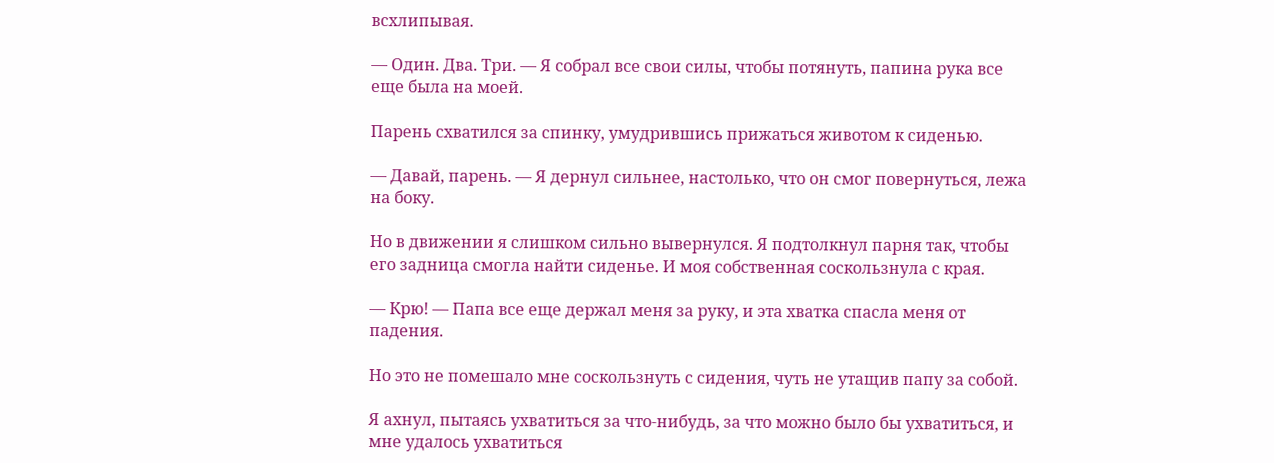всхлипывая.

— Один. Два. Три. — Я собрал все свои силы, чтобы потянуть, папина рука все еще была на моей.

Парень схватился за спинку, умудрившись прижаться животом к сиденью.

— Давай, парень. — Я дернул сильнее, настолько, что он смог повернуться, лежа на боку.

Но в движении я слишком сильно вывернулся. Я подтолкнул парня так, чтобы его задница смогла найти сиденье. И моя собственная соскользнула с края.

— Крю! — Папа все еще держал меня за руку, и эта хватка спасла меня от падения.

Но это не помешало мне соскользнуть с сидения, чуть не утащив папу за собой.

Я ахнул, пытаясь ухватиться за что-нибудь, за что можно было бы ухватиться, и мне удалось ухватиться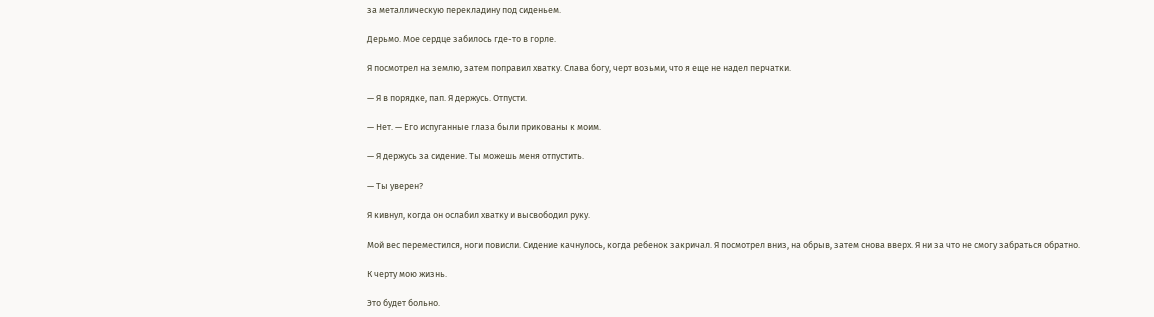за металлическую перекладину под сиденьем.

Дерьмо. Мое сердце забилось где-то в горле.

Я посмотрел на землю, затем поправил хватку. Слава богу, черт возьми, что я еще не надел перчатки.

— Я в порядке, пап. Я держусь. Отпусти.

— Нет. — Его испуганные глаза были прикованы к моим.

— Я держусь за сидение. Ты можешь меня отпустить.

— Ты уверен?

Я кивнул, когда он ослабил хватку и высвободил руку.

Мой вес переместился, ноги повисли. Сидение качнулось, когда ребенок закричал. Я посмотрел вниз, на обрыв, затем снова вверх. Я ни за что не смогу забраться обратно.

К черту мою жизнь.

Это будет больно.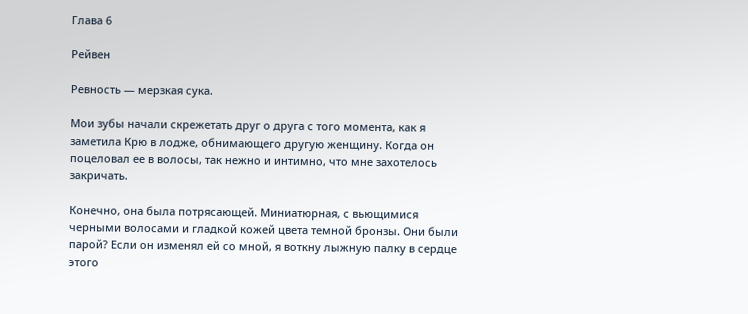Глава 6

Рейвен

Ревность — мерзкая сука.

Мои зубы начали скрежетать друг о друга с того момента, как я заметила Крю в лодже, обнимающего другую женщину. Когда он поцеловал ее в волосы, так нежно и интимно, что мне захотелось закричать.

Конечно, она была потрясающей. Миниатюрная, с вьющимися черными волосами и гладкой кожей цвета темной бронзы. Они были парой? Если он изменял ей со мной, я воткну лыжную палку в сердце этого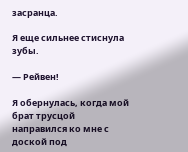засранца.

Я еще сильнее стиснула зубы.

— Рейвен!

Я обернулась, когда мой брат трусцой направился ко мне с доской под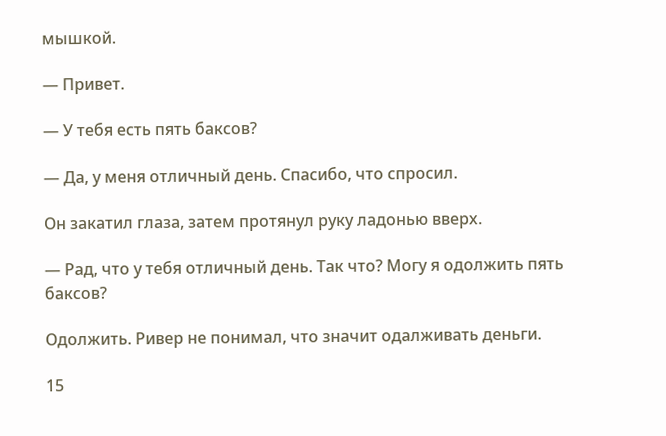мышкой.

— Привет.

— У тебя есть пять баксов?

— Да, у меня отличный день. Спасибо, что спросил.

Он закатил глаза, затем протянул руку ладонью вверх.

— Рад, что у тебя отличный день. Так что? Могу я одолжить пять баксов?

Одолжить. Ривер не понимал, что значит одалживать деньги.

15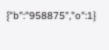{"b":"958875","o":1}